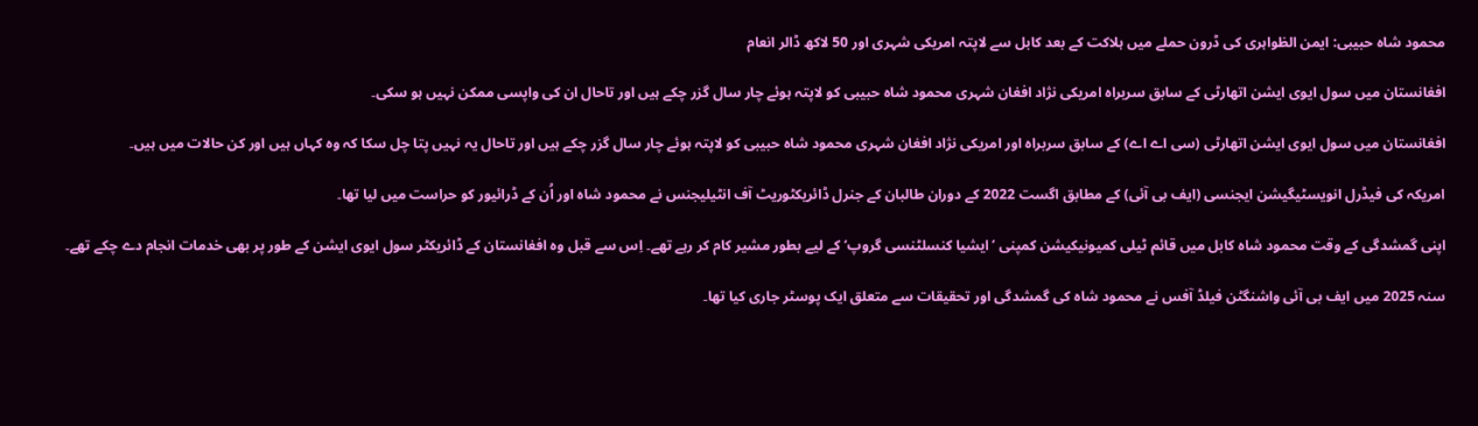محمود شاہ حبیبی: ایمن الظواہری کی ڈرون حملے میں ہلاکت کے بعد کابل سے لاپتہ امریکی شہری اور 50 لاکھ ڈالر انعام

افغانستان میں سول ایوی ایشن اتھارٹی کے سابق سربراہ امریکی نژاد افغان شہری محمود شاہ حبیبی کو لاپتہ ہوئے چار سال گزر چکے ہیں اور تاحال ان کی واپسی ممکن نہیں ہو سکی۔

افغانستان میں سول ایوی ایشن اتھارٹی (سی اے اے) کے سابق سربراہ اور امریکی نژاد افغان شہری محمود شاہ حبیبی کو لاپتہ ہوئے چار سال گزر چکے ہیں اور تاحال یہ نہیں پتا چل سکا کہ وہ کہاں ہیں اور کن حالات میں ہیں۔

امریکہ کی فیڈرل انویسٹیگیشن ایجنسی (ایف بی آئی) کے مطابق اگست 2022 کے دوران طالبان کے جنرل ڈائریکٹوریٹ آف انٹیلیجنس نے محمود شاہ اور اُن کے ڈرائیور کو حراست میں لیا تھا۔

اپنی گمشدگی کے وقت محمود شاہ کابل میں قائم ٹیلی کمیونیکیشن کمپنی ’ایشیا کنسلٹنسی گروپ‘ کے لیے بطور مشیر کام کر رہے تھے۔ اِس سے قبل وہ افغانستان کے ڈائریکٹر سول ایوی ایشن کے طور پر بھی خدمات انجام دے چکے تھے۔

سنہ 2025 میں ایف بی آئی واشنگٹن فیلڈ آفس نے محمود شاہ کی گمشدگی اور تحقیقات سے متعلق ایک پوسٹر جاری کیا تھا۔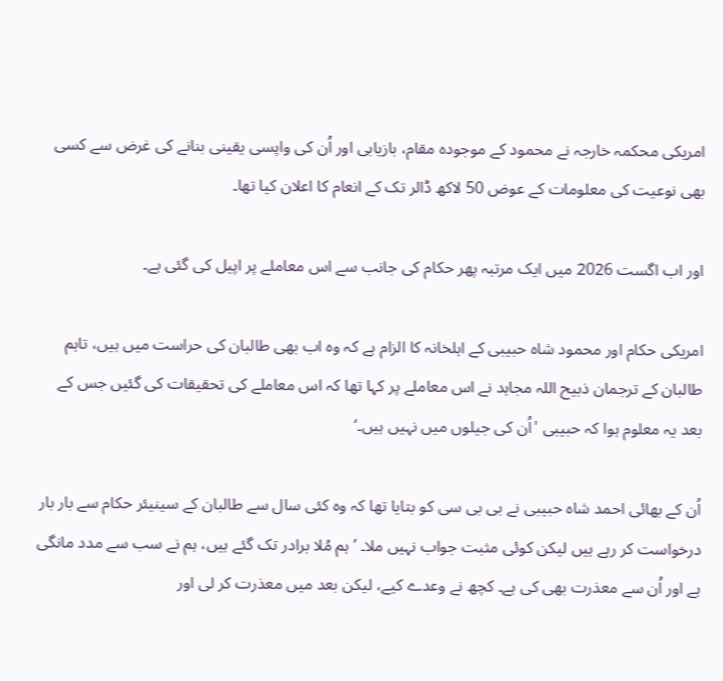امریکی محکمہ خارجہ نے محمود کے موجودہ مقام، بازیابی اور اُن کی واپسی یقینی بنانے کی غرض سے کسی بھی نوعیت کی معلومات کے عوض 50 لاکھ ڈالر تک کے انعام کا اعلان کیا تھا۔

اور اب اگست 2026 میں ایک مرتبہ پھر حکام کی جانب سے اس معاملے پر اپیل کی گئی ہے۔

امریکی حکام اور محمود شاہ حبیبی کے اہلخانہ کا الزام ہے کہ وہ اب بھی طالبان کی حراست میں ہیں، تاہم طالبان کے ترجمان ذبیح اللہ مجاہد نے اس معاملے پر کہا تھا کہ اس معاملے کی تحقیقات کی گئیں جس کے بعد یہ معلوم ہوا کہ حبیبی 'اُن کی جیلوں میں نہیں ہیں۔‘

اُن کے بھائی احمد شاہ حبیبی نے بی بی سی کو بتایا تھا کہ وہ کئی سال سے طالبان کے سینیئر حکام سے بار بار درخواست کر رہے ہیں لیکن کوئی مثبت جواب نہیں ملا۔ ’ہم مُلا برادر تک گئے ہیں، ہم نے سب سے مدد مانگی ہے اور اُن سے معذرت بھی کی ہے۔ کچھ نے وعدے کیے، لیکن بعد میں معذرت کر لی اور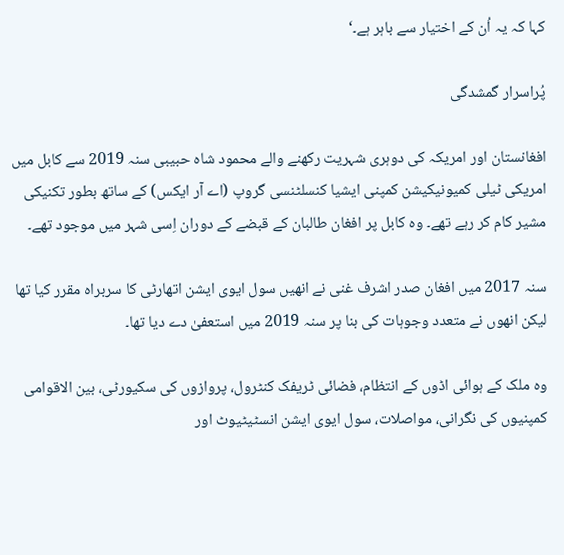کہا کہ یہ اُن کے اختیار سے باہر ہے۔‘

پُراسرار گمشدگی

افغانستان اور امریکہ کی دوہری شہریت رکھنے والے محمود شاہ حبیبی سنہ 2019 سے کابل میں امریکی ٹیلی کمیونیکیشن کمپنی ایشیا کنسلٹنسی گروپ (اے آر ایکس) کے ساتھ بطور تکنیکی مشیر کام کر رہے تھے۔ وہ کابل پر افغان طالبان کے قبضے کے دوران اِسی شہر میں موجود تھے۔

سنہ 2017 میں افغان صدر اشرف غنی نے انھیں سول ایوی ایشن اتھارٹی کا سربراہ مقرر کیا تھا لیکن انھوں نے متعدد وجوہات کی بنا پر سنہ 2019 میں استعفیٰ دے دیا تھا۔

وہ ملک کے ہوائی اڈوں کے انتظام، فضائی ٹریفک کنٹرول، پروازوں کی سکیورٹی، بین الاقوامی کمپنیوں کی نگرانی، مواصلات، سول ایوی ایشن انسٹیٹیوٹ اور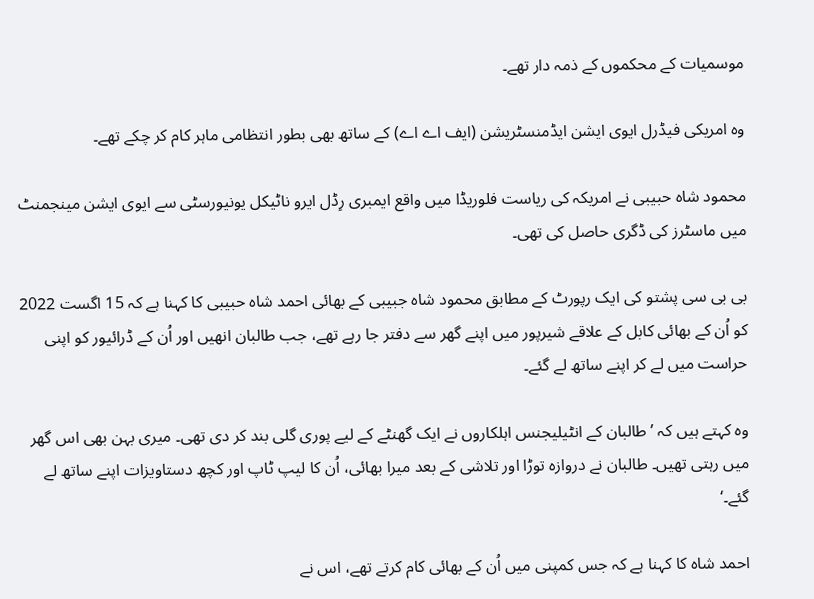موسمیات کے محکموں کے ذمہ دار تھے۔

وہ امریکی فیڈرل ایوی ایشن ایڈمنسٹریشن (ایف اے اے) کے ساتھ بھی بطور انتظامی ماہر کام کر چکے تھے۔

محمود شاہ حبیبی نے امریکہ کی ریاست فلوریڈا میں واقع ایمبری رِڈل ایرو ناٹیکل یونیورسٹی سے ایوی ایشن مینجمنٹ میں ماسٹرز کی ڈگری حاصل کی تھی۔

بی بی سی پشتو کی ایک رپورٹ کے مطابق محمود شاہ جبیبی کے بھائی احمد شاہ حبیبی کا کہنا ہے کہ 15 اگست 2022 کو اُن کے بھائی کابل کے علاقے شیرپور میں اپنے گھر سے دفتر جا رہے تھے، جب طالبان انھیں اور اُن کے ڈرائیور کو اپنی حراست میں لے کر اپنے ساتھ لے گئے۔

وہ کہتے ہیں کہ ’طالبان کے انٹیلیجنس اہلکاروں نے ایک گھنٹے کے لیے پوری گلی بند کر دی تھی۔ میری بہن بھی اس گھر میں رہتی تھیں۔ طالبان نے دروازہ توڑا اور تلاشی کے بعد میرا بھائی، اُن کا لیپ ٹاپ اور کچھ دستاویزات اپنے ساتھ لے گئے۔‘

احمد شاہ کا کہنا ہے کہ جس کمپنی میں اُن کے بھائی کام کرتے تھے، اس نے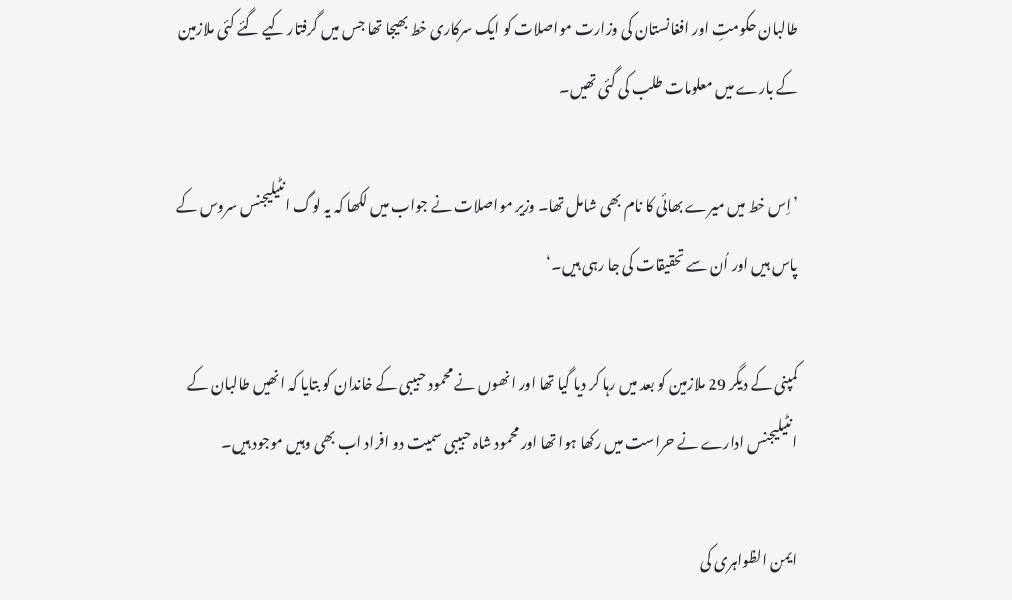طالبان حکومتِ اور افغانستان کی وزارت مواصلات کو ایک سرکاری خط بھیجا تھا جس میں گرفتار کیے گئے کئی ملازمین کے بارے میں معلومات طلب کی گئی تھیں۔

’اِس خط میں میرے بھائی کا نام بھی شامل تھا۔ وزیر مواصلات نے جواب میں لکھا کہ یہ لوگ انٹیلیجنس سروس کے پاس ہیں اور اُن سے تحقیقات کی جا رہی ہیں۔‘

کمپنی کے دیگر 29 ملازمین کو بعد میں رہا کر دیا گیا تھا اور انھوں نے محمود حبیبی کے خاندان کو بتایا کہ انھیں طالبان کے انٹیلیجنس ادارے نے حراست میں رکھا ہوا تھا اور محمود شاہ حبیبی سمیت دو افراد اب بھی وہیں موجود ہیں۔

ایمن الظواہری کی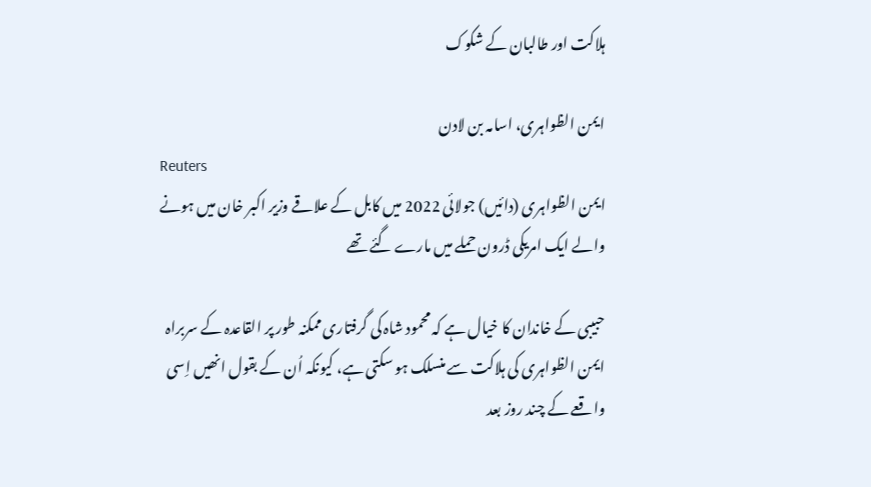ہلاکت اور طالبان کے شکوک

ایمن الظواہری، اسامہ بن لادن
Reuters
ایمن الظواہری (دائیں) جولائی 2022 میں کابل کے علاقے وزیر اکبر خان میں ہونے والے ایک امریکی ڈرون حملے میں مارے گئے تھے

حبیبی کے خاندان کا خیال ہے کہ محمود شاہ کی گرفتاری ممکنہ طور پر القاعدہ کے سربراہ ایمن الظواہری کی ہلاکت سے منسلک ہو سکتی ہے، کیونکہ اُن کے بقول انھیں اِسی واقعے کے چند روز بعد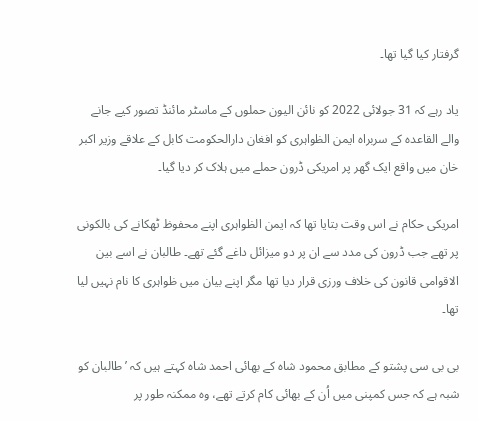گرفتار کیا گیا تھا۔

یاد رہے کہ 31 جولائی 2022 کو نائن الیون حملوں کے ماسٹر مائنڈ تصور کیے جانے والے القاعدہ کے سربراہ ایمن الظواہری کو افغان دارالحکومت کابل کے علاقے وزیر اکبر خان میں واقع ایک گھر پر امریکی ڈرون حملے میں ہلاک کر دیا گیا۔

امریکی حکام نے اس وقت بتایا تھا کہ ایمن الظواہری اپنے محفوظ ٹھکانے کی بالکونی پر تھے جب ڈرون کی مدد سے ان پر دو میزائل داغے گئے تھے۔ طالبان نے اسے بین الاقوامی قانون کی خلاف ورزی قرار دیا تھا مگر اپنے بیان میں ظواہری کا نام نہیں لیا تھا۔

بی بی سی پشتو کے مطابق محمود شاہ کے بھائی احمد شاہ کہتے ہیں کہ ’طالبان کو شبہ ہے کہ جس کمپنی میں اُن کے بھائی کام کرتے تھے، وہ ممکنہ طور پر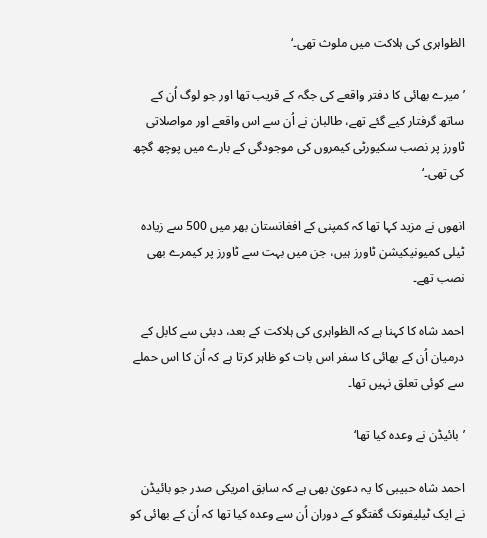الظواہری کی ہلاکت میں ملوث تھی۔‘

’میرے بھائی کا دفتر واقعے کی جگہ کے قریب تھا اور جو لوگ اُن کے ساتھ گرفتار کیے گئے تھے، طالبان نے اُن سے اس واقعے اور مواصلاتی ٹاورز پر نصب سکیورٹی کیمروں کی موجودگی کے بارے میں پوچھ گچھ کی تھی۔‘

انھوں نے مزید کہا تھا کہ کمپنی کے افغانستان بھر میں 500 سے زیادہ ٹیلی کمیونیکیشن ٹاورز ہیں، جن میں بہت سے ٹاورز پر کیمرے بھی نصب تھے۔

احمد شاہ کا کہنا ہے کہ الظواہری کی ہلاکت کے بعد، دبئی سے کابل کے درمیان اُن کے بھائی کا سفر اس بات کو ظاہر کرتا ہے کہ اُن کا اس حملے سے کوئی تعلق نہیں تھا۔

’بائیڈن نے وعدہ کیا تھا‘

احمد شاہ حبیبی کا یہ دعویٰ بھی ہے کہ سابق امریکی صدر جو بائیڈن نے ایک ٹیلیفونک گفتگو کے دوران اُن سے وعدہ کیا تھا کہ اُن کے بھائی کو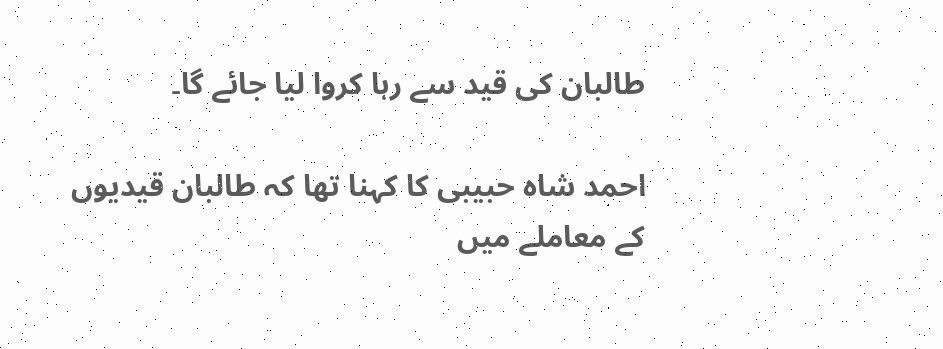طالبان کی قید سے رہا کروا لیا جائے گا۔

احمد شاہ حبیبی کا کہنا تھا کہ طالبان قیدیوں کے معاملے میں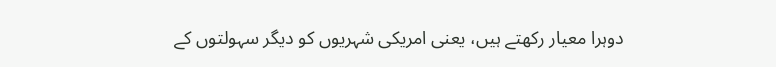دوہرا معیار رکھتے ہیں، یعنی امریکی شہریوں کو دیگر سہولتوں کے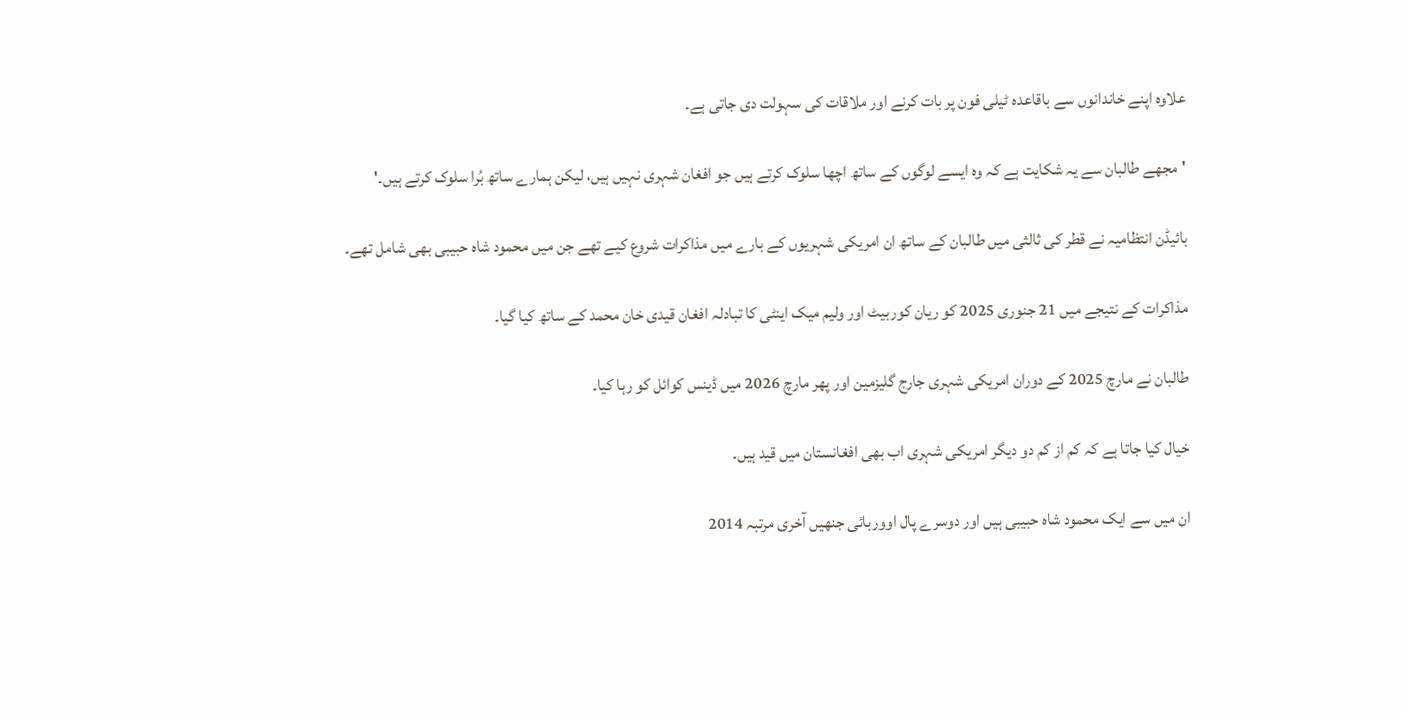علاوہ اپنے خاندانوں سے باقاعدہ ٹیلی فون پر بات کرنے اور ملاقات کی سہولت دی جاتی ہے۔

'مجھے طالبان سے یہ شکایت ہے کہ وہ ایسے لوگوں کے ساتھ اچھا سلوک کرتے ہیں جو افغان شہری نہیں ہیں، لیکن ہمارے ساتھ بُرا سلوک کرتے ہیں۔'

بائیڈن انتظامیہ نے قطر کی ثالثی میں طالبان کے ساتھ ان امریکی شہریوں کے بارے میں مذاکرات شروع کیے تھے جن میں محمود شاہ حبیبی بھی شامل تھے۔

مذاکرات کے نتیجے میں 21 جنوری 2025 کو ریان کوربیٹ اور ولیم میک اینٹی کا تبادلہ افغان قیدی خان محمد کے ساتھ کیا گیا۔

طالبان نے مارچ 2025 کے دوران امریکی شہری جارج گلیزمین اور پھر مارچ 2026 میں ڈینس کوائل کو رہا کیا۔

خیال کیا جاتا ہے کہ کم از کم دو دیگر امریکی شہری اب بھی افغانستان میں قید ہیں۔

ان میں سے ایک محمود شاہ حبیبی ہیں اور دوسرے پال اووربائی جنھیں آخری مرتبہ 2014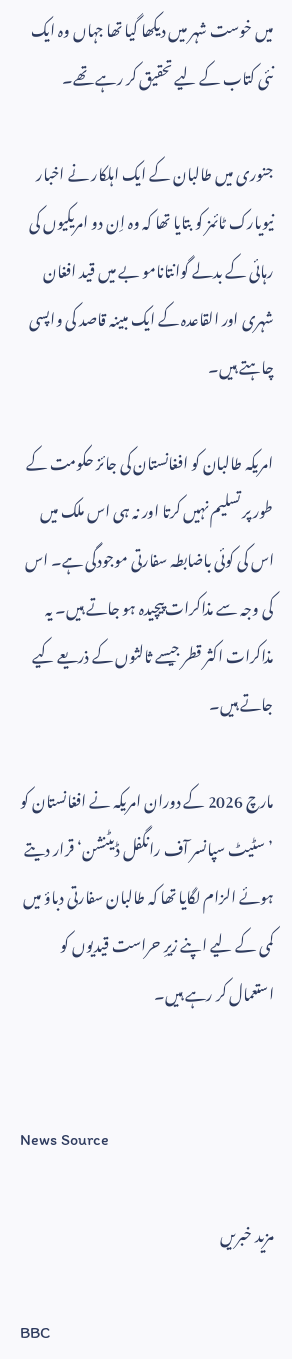میں خوست شہر میں دیکھا گیا تھا جہاں وہ ایک نئی کتاب کے لیے تحقیق کر رہے تھے۔

جنوری میں طالبان کے ایک اہلکار نے اخبار نیویارک ٹائمز کو بتایا تھا کہ وہ اِن دو امریکیوں کی رہائی کے بدلے گوانتانامو بے میں قید افغان شہری اور القاعدہ کے ایک مبینہ قاصد کی واپسی چاہتے ہیں۔

امریکہ طالبان کو افغانستان کی جائز حکومت کے طور پر تسلیم نہیں کرتا اور نہ ہی اس ملک میں اس کی کوئی باضابطہ سفارتی موجودگی ہے۔ اس کی وجہ سے مذاکرات پیچیدہ ہو جاتے ہیں۔ یہ مذاکرات اکثر قطر جیسے ثالثوں کے ذریعے کیے جاتے ہیں۔

مارچ 2026 کے دوران امریکہ نے افغانستان کو ’سٹیٹ سپانسر آف رانگفل ڈیٹنشن‘ قرار دیتے ہوئے الزام لگایا تھا کہ طالبان سفارتی دباؤ میں کمی کے لیے اپنے زیرِ حراست قیدیوں کو استعمال کر رہے ہیں۔


News Source

مزید خبریں

BBC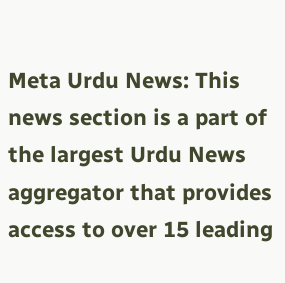Meta Urdu News: This news section is a part of the largest Urdu News aggregator that provides access to over 15 leading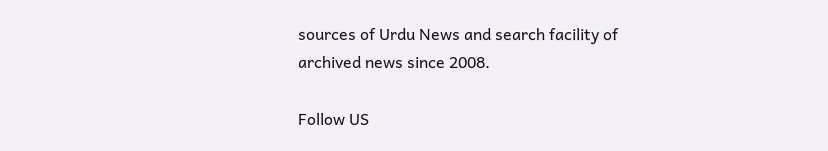sources of Urdu News and search facility of archived news since 2008.

Follow US